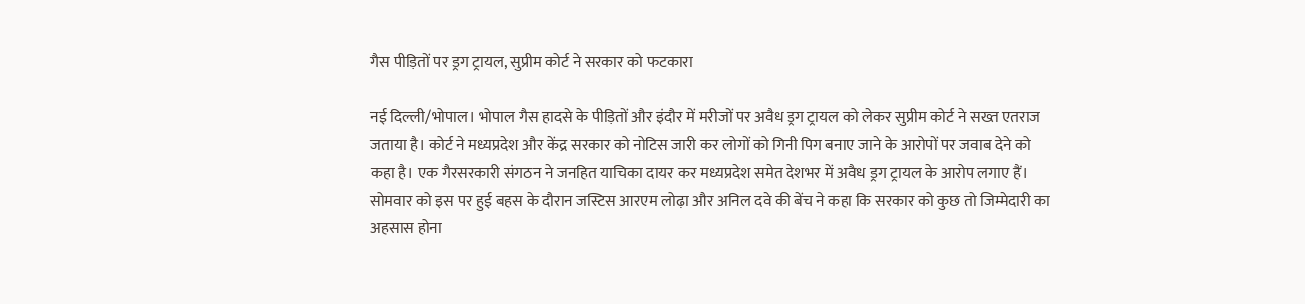गैस पीड़ितों पर ड्रग ट्रायल, सुप्रीम कोर्ट ने सरकार को फटकारा

नई दिल्ली/भोपाल। भोपाल गैस हादसे के पीड़ितों और इंदौर में मरीजों पर अवैध ड्रग ट्रायल को लेकर सुप्रीम कोर्ट ने सख्त एतराज जताया है। कोर्ट ने मध्यप्रदेश और केंद्र सरकार को नोटिस जारी कर लोगों को गिनी पिग बनाए जाने के आरोपों पर जवाब देने को कहा है। एक गैरसरकारी संगठन ने जनहित याचिका दायर कर मध्यप्रदेश समेत देशभर में अवैध ड्रग ट्रायल के आरोप लगाए हैं।
सोमवार को इस पर हुई बहस के दौरान जस्टिस आरएम लोढ़ा और अनिल दवे की बेंच ने कहा कि सरकार को कुछ तो जिम्मेदारी का अहसास होना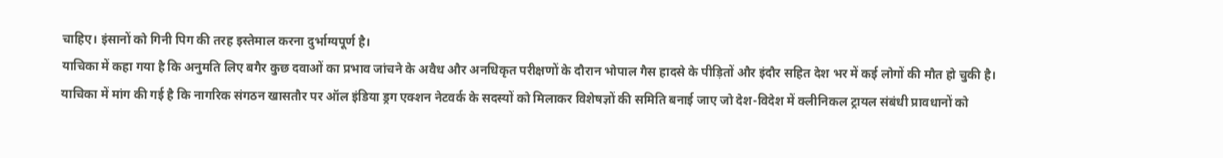चाहिए। इंसानों को गिनी पिग की तरह इस्तेमाल करना दुर्भाग्यपूर्ण है।
याचिका में कहा गया है कि अनुमति लिए बगैर कुछ दवाओं का प्रभाव जांचने के अवैध और अनधिकृत परीक्षणों के दौरान भोपाल गैस हादसे के पीड़ितों और इंदौर सहित देश भर में कई लोगों की मौत हो चुकी है।
याचिका में मांग की गई है कि नागरिक संगठन खासतौर पर ऑल इंडिया ड्रग एक्शन नेटवर्क के सदस्यों को मिलाकर विशेषज्ञों की समिति बनाई जाए जो देश-विदेश में क्लीनिकल ट्रायल संबंधी प्रावधानों को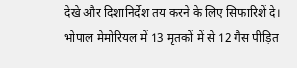देखे और दिशानिर्देश तय करने के लिए सिफारिशें दे।
भोपाल मेमोरियल में 13 मृतकों में से 12 गैस पीड़ित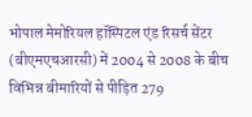भोपाल मेमोरियल हॉस्पिटल एंड रिसर्च सेंटर (बीएमएचआरसी) में 2004 से 2008 के बीच विभिन्न बीमारियों से पीड़ित 279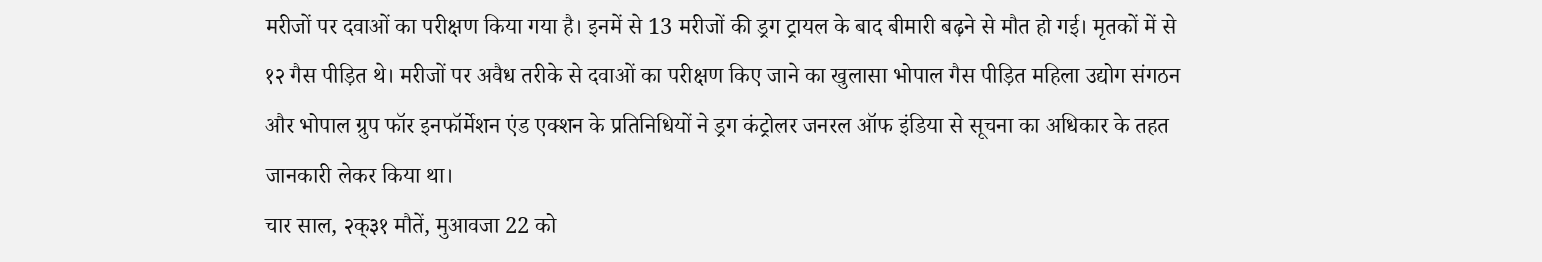मरीजों पर दवाओं का परीक्षण किया गया है। इनमें से 13 मरीजों की ड्रग ट्रायल के बाद बीमारी बढ़ने से मौत हो गई। मृतकों में से १२ गैस पीड़ित थे। मरीजों पर अवैध तरीके से दवाओं का परीक्षण किए जाने का खुलासा भोपाल गैस पीड़ित महिला उद्योग संगठन और भोपाल ग्रुप फॉर इनफॉर्मेशन एंड एक्शन के प्रतिनिधियों ने ड्रग कंट्रोलर जनरल ऑफ इंडिया से सूचना का अधिकार के तहत जानकारी लेकर किया था।
चार साल, २क्३१ मौतें, मुआवजा 22 को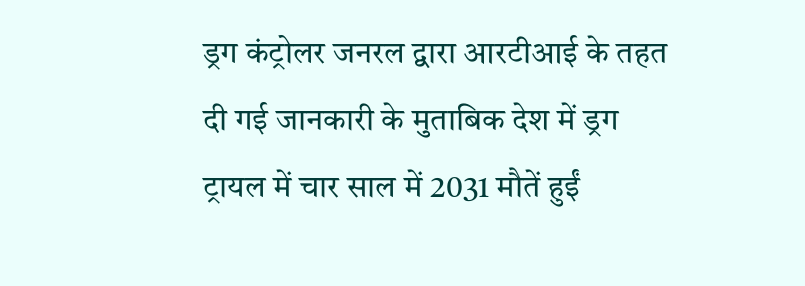ड्रग कंट्रोलर जनरल द्वारा आरटीआई के तहत दी गई जानकारी के मुताबिक देश में ड्रग ट्रायल में चार साल में 2031 मौतें हुईं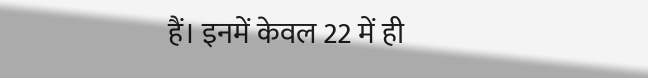हैं। इनमें केवल 22 में ही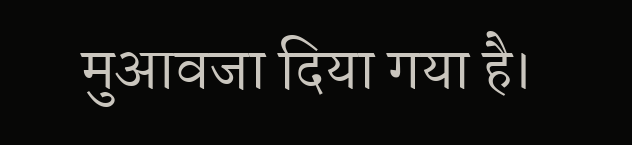मुआवजा दिया गया है।